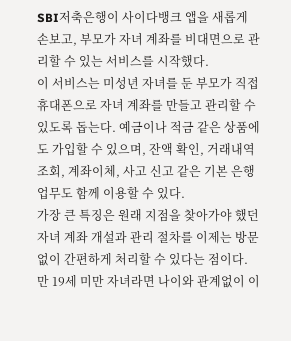SBI저축은행이 사이다뱅크 앱을 새롭게 손보고, 부모가 자녀 계좌를 비대면으로 관리할 수 있는 서비스를 시작했다.
이 서비스는 미성년 자녀를 둔 부모가 직접 휴대폰으로 자녀 계좌를 만들고 관리할 수 있도록 돕는다. 예금이나 적금 같은 상품에도 가입할 수 있으며, 잔액 확인, 거래내역 조회, 계좌이체, 사고 신고 같은 기본 은행 업무도 함께 이용할 수 있다.
가장 큰 특징은 원래 지점을 찾아가야 했던 자녀 계좌 개설과 관리 절차를 이제는 방문 없이 간편하게 처리할 수 있다는 점이다. 만 19세 미만 자녀라면 나이와 관계없이 이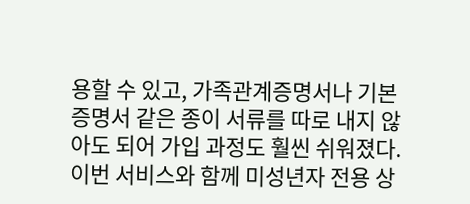용할 수 있고, 가족관계증명서나 기본증명서 같은 종이 서류를 따로 내지 않아도 되어 가입 과정도 훨씬 쉬워졌다.
이번 서비스와 함께 미성년자 전용 상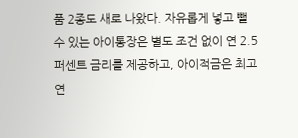품 2종도 새로 나왔다. 자유롭게 넣고 뺄 수 있는 아이통장은 별도 조건 없이 연 2.5퍼센트 금리를 제공하고, 아이적금은 최고 연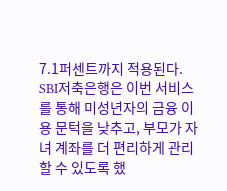7.1퍼센트까지 적용된다.
SBI저축은행은 이번 서비스를 통해 미성년자의 금융 이용 문턱을 낮추고, 부모가 자녀 계좌를 더 편리하게 관리할 수 있도록 했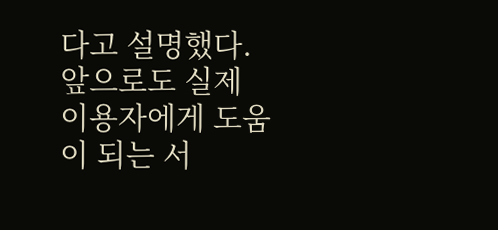다고 설명했다. 앞으로도 실제 이용자에게 도움이 되는 서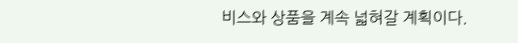비스와 상품을 계속 넓혀갈 계획이다.